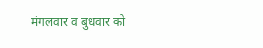मंगलवार व बुधवार को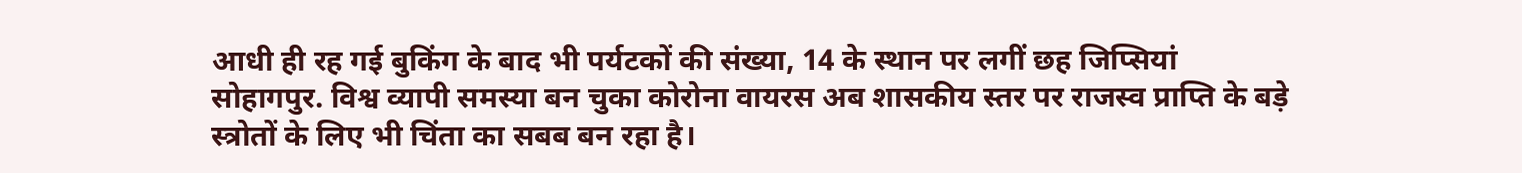आधी ही रह गई बुकिंग के बाद भी पर्यटकों की संख्या, 14 के स्थान पर लगीं छह जिप्सियां
सोहागपुर. विश्व व्यापी समस्या बन चुका कोरोना वायरस अब शासकीय स्तर पर राजस्व प्राप्ति के बड़े स्त्रोतों के लिए भी चिंता का सबब बन रहा है।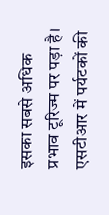इसका सबसे अधिक प्रभाव टूरिज्म पर पड़ा है। एसटीआर में पर्यटकों की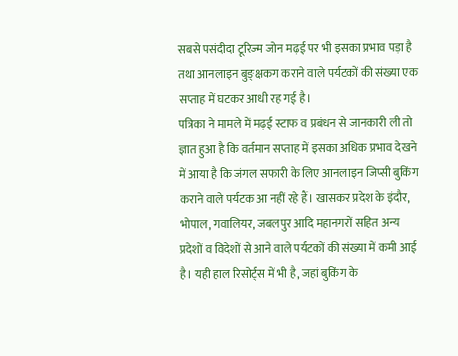सबसे पसंदीदा टूरिज्म जोन मढ़ई पर भी इसका प्रभाव पड़ा है तथा आनलाइन बुङ्क्षकग कराने वाले पर्यटकों की संख्या एक सप्ताह में घटकर आधी रह गई है।
पत्रिका ने मामले में मढ़ई स्टाफ व प्रबंधन से जानकारी ली तो ज्ञात हुआ है कि वर्तमान सप्ताह में इसका अधिक प्रभाव देखने में आया है कि जंगल सफारी के लिए आनलाइन जिप्सी बुकिंग कराने वाले पर्यटक आ नहीं रहे हैं। खासकर प्रदेश के इंदौर, भोपाल, गवालियर, जबलपुर आदि महानगरों सहित अन्य प्रदेशों व विदेशों से आने वाले पर्यटकों की संख्या में कमी आई है। यही हाल रिसोर्ट्स में भी है, जहां बुकिंग के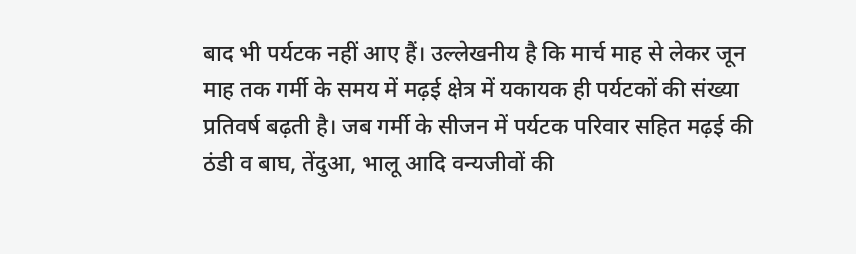बाद भी पर्यटक नहीं आए हैं। उल्लेखनीय है कि मार्च माह से लेकर जून माह तक गर्मी के समय में मढ़ई क्षेत्र में यकायक ही पर्यटकों की संख्या प्रतिवर्ष बढ़ती है। जब गर्मी के सीजन में पर्यटक परिवार सहित मढ़ई की ठंडी व बाघ, तेंदुआ, भालू आदि वन्यजीवों की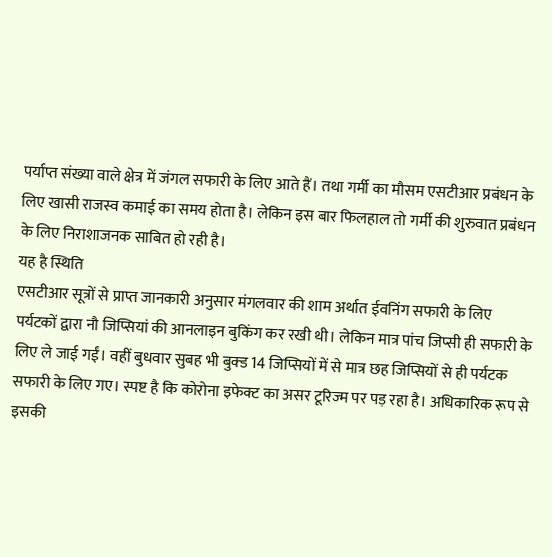पर्याप्त संख्या वाले क्षेत्र में जंगल सफारी के लिए आते हैं। तथा गर्मी का मौसम एसटीआर प्रबंधन के लिए खासी राजस्व कमाई का समय होता है। लेकिन इस बार फिलहाल तो गर्मी की शुरुवात प्रबंधन के लिए निराशाजनक साबित हो रही है।
यह है स्थिति
एसटीआर सूत्रों से प्राप्त जानकारी अनुसार मंगलवार की शाम अर्थात ईवनिंग सफारी के लिए पर्यटकों द्वारा नौ जिप्सियां की आनलाइन बुकिंग कर रखी थी। लेकिन मात्र पांच जिप्सी ही सफारी के लिए ले जाई गईं। वहीं बुधवार सुबह भी बुक्ड 14 जिप्सियों में से मात्र छह जिप्सियों से ही पर्यटक सफारी के लिए गए। स्पष्ट है कि कोरोना इफेक्ट का असर टूरिज्म पर पड़ रहा है। अधिकारिक रूप से इसकी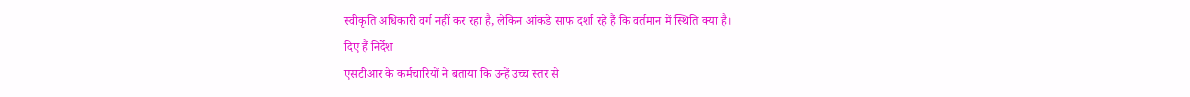स्वीकृति अधिकारी वर्ग नहीं कर रहा है, लेकिन आंकडे साफ दर्शा रहे हैं कि वर्तमान में स्थिति क्या है।
दिए हैं निर्देश
एसटीआर के कर्मचारियों ने बताया कि उन्हें उच्च स्तर से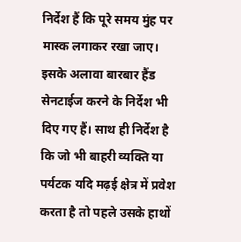निर्देश हैं कि पूरे समय मुंह पर मास्क लगाकर रखा जाए। इसके अलावा बारबार हैंड सेनटाईज करने के निर्देश भी दिए गए हैं। साथ ही निर्देश है कि जो भी बाहरी व्यक्ति या पर्यटक यदि मढ़ई क्षेत्र में प्रवेश करता है तो पहले उसके हाथों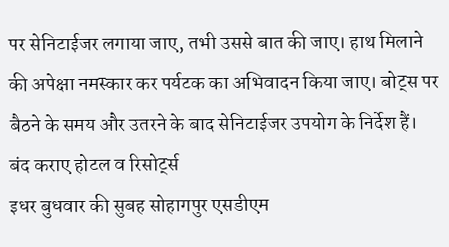पर सेनिटाईजर लगाया जाए, तभी उससे बात की जाए। हाथ मिलाने की अपेक्षा नमस्कार कर पर्यटक का अभिवादन किया जाए। बोट्स पर बैठने के समय और उतरने के बाद सेनिटाईजर उपयोग के निर्देश हैं।
बंद कराए होटल व रिसोर्ट्स
इधर बुधवार की सुबह सोहागपुर एसडीएम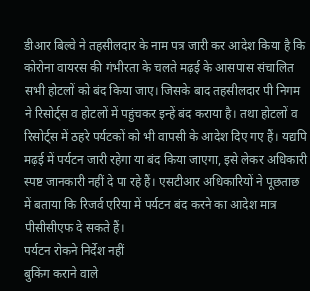डीआर बिल्वे ने तहसीलदार के नाम पत्र जारी कर आदेश किया है कि कोरोना वायरस की गंभीरता के चलते मढ़ई के आसपास संचालित सभी होटलों को बंद किया जाए। जिसके बाद तहसीलदार पी निगम ने रिसोर्ट्स व होटलों में पहुंचकर इन्हें बंद कराया है। तथा होटलों व रिसोर्ट्स में ठहरे पर्यटकों को भी वापसी के आदेश दिए गए हैं। यद्यपि मढ़ई में पर्यटन जारी रहेगा या बंद किया जाएगा, इसे लेकर अधिकारी स्पष्ट जानकारी नहीं दे पा रहे हैं। एसटीआर अधिकारियों ने पूछताछ में बताया कि रिजर्व एरिया में पर्यटन बंद करने का आदेश मात्र पीसीसीएफ दे सकते हैं।
पर्यटन रोकने निर्देश नहीं
बुकिंग कराने वाले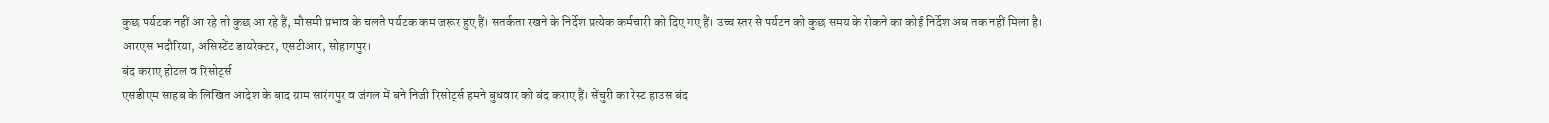कुछ पर्यटक नहीं आ रहे तो कुछ आ रहे हैं, मौसमी प्रभाव के चलते पर्यटक कम जरूर हुए हैं। सतर्कता रखने के निर्देश प्रत्येक कर्मचारी को दिए गए हैं। उच्च स्तर से पर्यटन को कुछ समय के रोकने का कोई निर्देश अब तक नहीं मिला है।
आरएस भदौरिया, असिस्टेंट डायरेक्टर, एसटीआर, सोहागपुर।
बंद कराए होटल व रिसोर्ट्स
एसडीएम साहब के लिखित आदेश के बाद ग्राम सारंगपुर व जंगल में बने निजी रिसोर्ट्स हमने बुधवार को बंद कराए हैं। सेंचुरी का रेस्ट हाउस बंद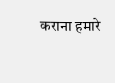कराना हमारे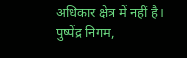अधिकार क्षेत्र में नहीं है।
पुष्पेंद्र निगम,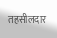तहसीलदार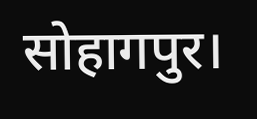सोहागपुर।